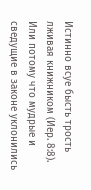Истинно всуе бысть трость лживая книжником (Иер. 8:8). Или потому что мудрые и сведущие в законе уклонились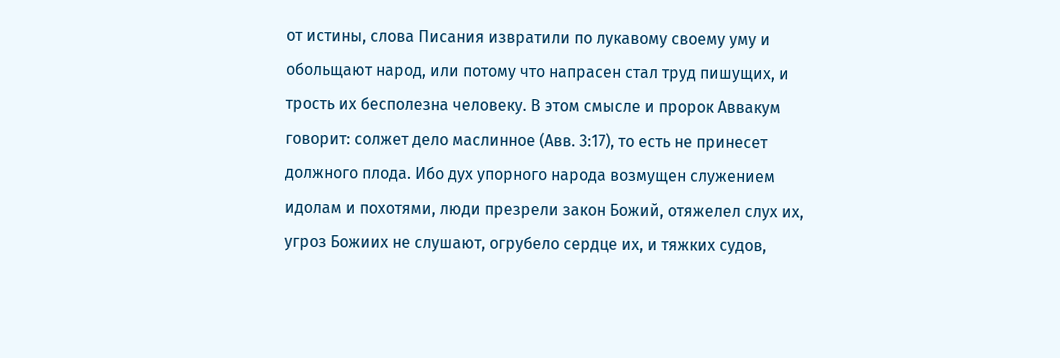от истины, слова Писания извратили по лукавому своему уму и обольщают народ, или потому что напрасен стал труд пишущих, и трость их бесполезна человеку. В этом смысле и пророк Аввакум говорит: солжет дело маслинное (Авв. 3:17), то есть не принесет должного плода. Ибо дух упорного народа возмущен служением идолам и похотями, люди презрели закон Божий, отяжелел слух их, угроз Божиих не слушают, огрубело сердце их, и тяжких судов,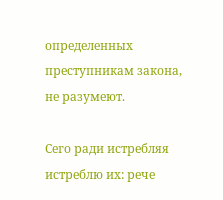определенных преступникам закона, не разумеют.

Сего ради истребляя истреблю их: рече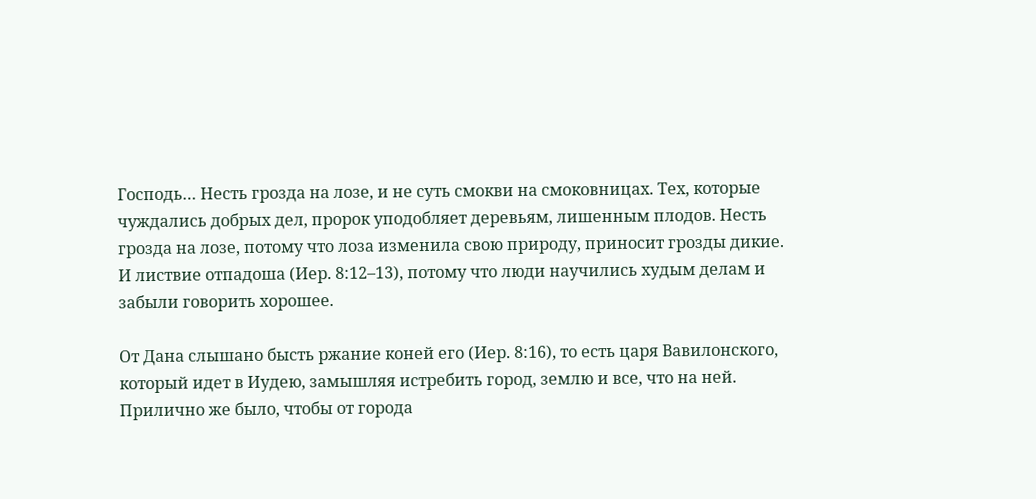Господь… Несть грозда на лозе, и не суть смокви на смоковницах. Тех, которые чуждались добрых дел, пророк уподобляет деревьям, лишенным плодов. Несть грозда на лозе, потому что лоза изменила свою природу, приносит грозды дикие. И листвие отпадоша (Иер. 8:12–13), потому что люди научились худым делам и забыли говорить хорошее.

От Дана слышано бысть ржание коней его (Иер. 8:16), то есть царя Вавилонского, который идет в Иудею, замышляя истребить город, землю и все, что на ней. Прилично же было, чтобы от города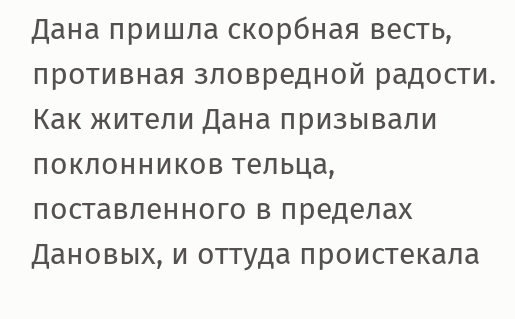Дана пришла скорбная весть, противная зловредной радости. Как жители Дана призывали поклонников тельца, поставленного в пределах Дановых, и оттуда проистекала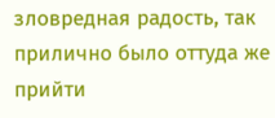зловредная радость, так прилично было оттуда же прийти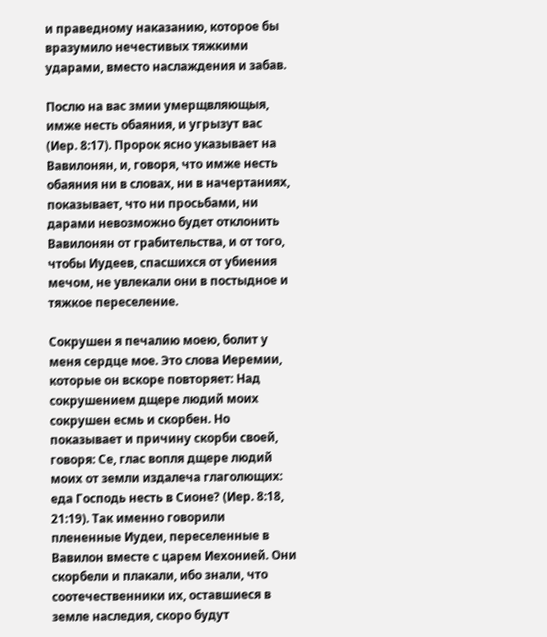и праведному наказанию, которое бы вразумило нечестивых тяжкими ударами, вместо наслаждения и забав.

Послю на вас змии умерщвляющыя, имже несть обаяния, и угрызут вас (Иер. 8:17). Пророк ясно указывает на Вавилонян, и, говоря, что имже несть обаяния ни в словах, ни в начертаниях, показывает, что ни просьбами, ни дарами невозможно будет отклонить Вавилонян от грабительства, и от того, чтобы Иудеев, спасшихся от убиения мечом, не увлекали они в постыдное и тяжкое переселение.

Сокрушен я печалию моею, болит у меня сердце мое. Это слова Иеремии, которые он вскоре повторяет: Над сокрушением дщере людий моих сокрушен есмь и скорбен. Но показывает и причину скорби своей, говоря: Се, глас вопля дщере людий моих от земли издалеча глаголющих: еда Господь несть в Сионе? (Иер. 8:18, 21:19). Так именно говорили плененные Иудеи, переселенные в Вавилон вместе с царем Иехонией. Они скорбели и плакали, ибо знали, что соотечественники их, оставшиеся в земле наследия, скоро будут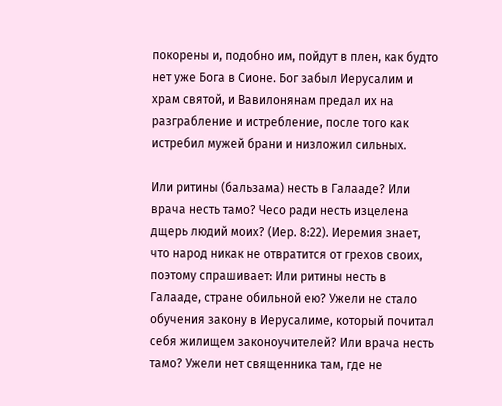покорены и, подобно им, пойдут в плен, как будто нет уже Бога в Сионе. Бог забыл Иерусалим и храм святой, и Вавилонянам предал их на разграбление и истребление, после того как истребил мужей брани и низложил сильных.

Или ритины (бальзама) несть в Галааде? Или врача несть тамо? Чесо ради несть изцелена дщерь людий моих? (Иер. 8:22). Иеремия знает, что народ никак не отвратится от грехов своих, поэтому спрашивает: Или ритины несть в Галааде, стране обильной ею? Ужели не стало обучения закону в Иерусалиме, который почитал себя жилищем законоучителей? Или врача несть тамо? Ужели нет священника там, где не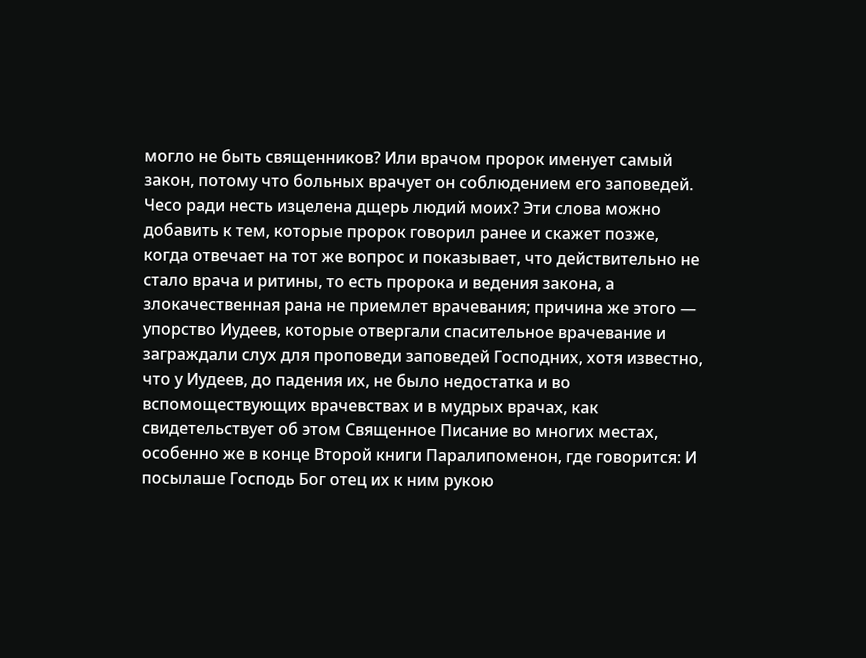могло не быть священников? Или врачом пророк именует самый закон, потому что больных врачует он соблюдением его заповедей. Чесо ради несть изцелена дщерь людий моих? Эти слова можно добавить к тем, которые пророк говорил ранее и скажет позже, когда отвечает на тот же вопрос и показывает, что действительно не стало врача и ритины, то есть пророка и ведения закона, а злокачественная рана не приемлет врачевания; причина же этого — упорство Иудеев, которые отвергали спасительное врачевание и заграждали слух для проповеди заповедей Господних, хотя известно, что у Иудеев, до падения их, не было недостатка и во вспомоществующих врачевствах и в мудрых врачах, как свидетельствует об этом Священное Писание во многих местах, особенно же в конце Второй книги Паралипоменон, где говорится: И посылаше Господь Бог отец их к ним рукою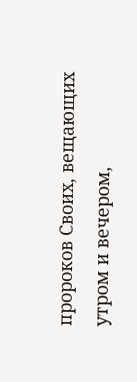пророков Своих, вещающих утром и вечером,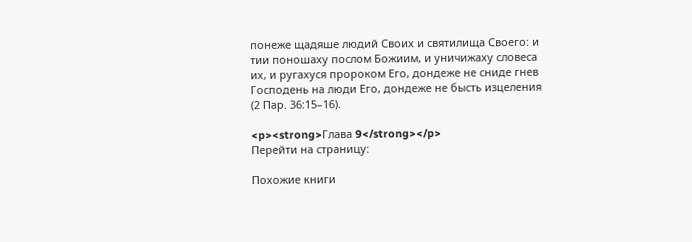понеже щадяше людий Своих и святилища Своего: и тии поношаху послом Божиим, и уничижаху словеса их, и ругахуся пророком Его, дондеже не сниде гнев Господень на люди Его, дондеже не бысть изцеления (2 Пар. 36:15–16).

<p><strong>Глава 9</strong></p>
Перейти на страницу:

Похожие книги